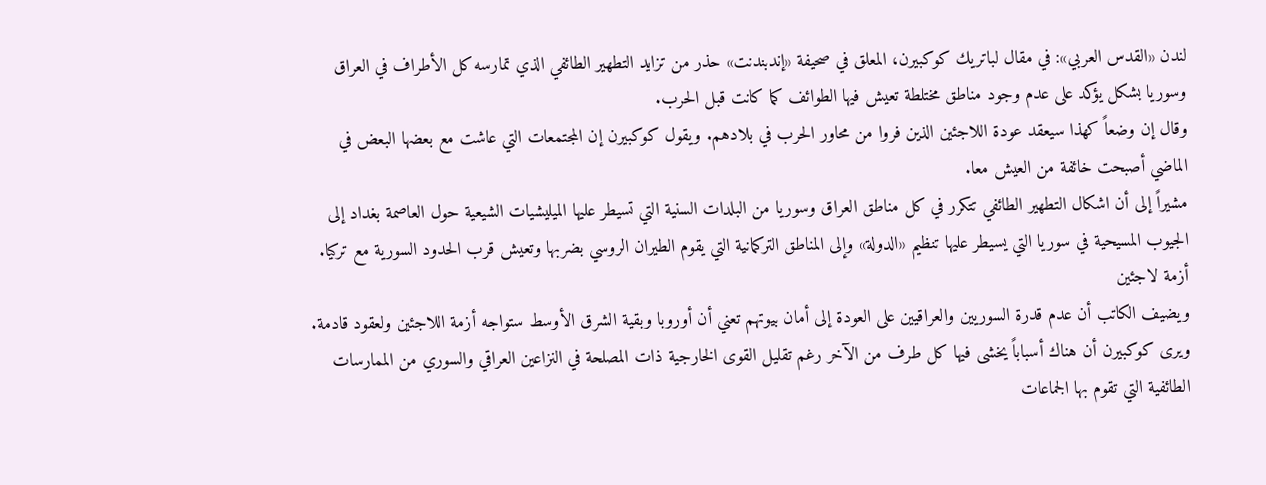لندن «القدس العربي»: في مقال لباتريك كوكبيرن، المعلق في صحيفة «إندبندنت» حذر من تزايد التطهير الطائفي الذي تمارسه كل الأطراف في العراق وسوريا بشكل يؤكد على عدم وجود مناطق مختلطة تعيش فيها الطوائف كما كانت قبل الحرب.
وقال إن وضعاً كهذا سيعقد عودة اللاجئين الذين فروا من محاور الحرب في بلادهم. ويقول كوكبيرن إن المجتمعات التي عاشت مع بعضها البعض في الماضي أصبحت خائفة من العيش معا.
مشيراً إلى أن اشكال التطهير الطائفي تتكرر في كل مناطق العراق وسوريا من البلدات السنية التي تسيطر عليها الميليشيات الشيعية حول العاصمة بغداد إلى الجيوب المسيحية في سوريا التي يسيطر عليها تنظيم «الدولة» وإلى المناطق التركمانية التي يقوم الطيران الروسي بضربها وتعيش قرب الحدود السورية مع تركيا.
أزمة لاجئين
ويضيف الكاتب أن عدم قدرة السوريين والعراقيين على العودة إلى أمان بيوتهم تعني أن أوروبا وبقية الشرق الأوسط ستواجه أزمة اللاجئين ولعقود قادمة.
ويرى كوكبيرن أن هناك أسباباً يخشى فيها كل طرف من الآخر رغم تقليل القوى الخارجية ذات المصلحة في النزاعين العراقي والسوري من الممارسات الطائفية التي تقوم بها الجماعات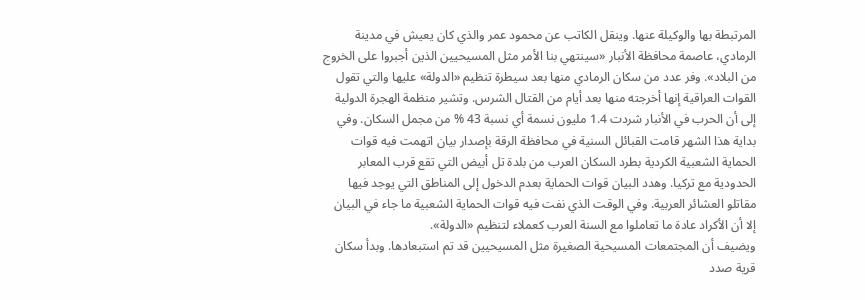المرتبطة بها والوكيلة عنها. وينقل الكاتب عن محمود عمر والذي كان يعيش في مدينة الرمادي، عاصمة محافظة الأنبار «سينتهي بنا الأمر مثل المسيحيين الذين أجبروا على الخروج من البلاد». وفر عدد من سكان الرمادي منها بعد سيطرة تنظيم «الدولة» عليها والتي تقول القوات العراقية إنها أخرجته منها بعد أيام من القتال الشرس. وتشير منظمة الهجرة الدولية إلى أن الحرب في الأنبار شردت 1.4 مليون نسمة أي نسبة 43 % من مجمل السكان. وفي بداية هذا الشهر قامت القبائل السنية في محافظة الرقة بإصدار بيان اتهمت فيه قوات الحماية الشعبية الكردية بطرد السكان العرب من بلدة تل أبيض التي تقع قرب المعابر الحدودية مع تركيا. وهدد البيان قوات الحماية بعدم الدخول إلى المناطق التي يوجد فيها مقاتلو العشائر العربية. وفي الوقت الذي نفت فيه قوات الحماية الشعبية ما جاء في البيان إلا أن الأكراد عادة ما تعاملوا مع السنة العرب كعملاء لتنظيم «الدولة».
ويضيف أن المجتمعات المسيحية الصغيرة مثل المسيحيين قد تم استبعادها. وبدأ سكان قرية صدد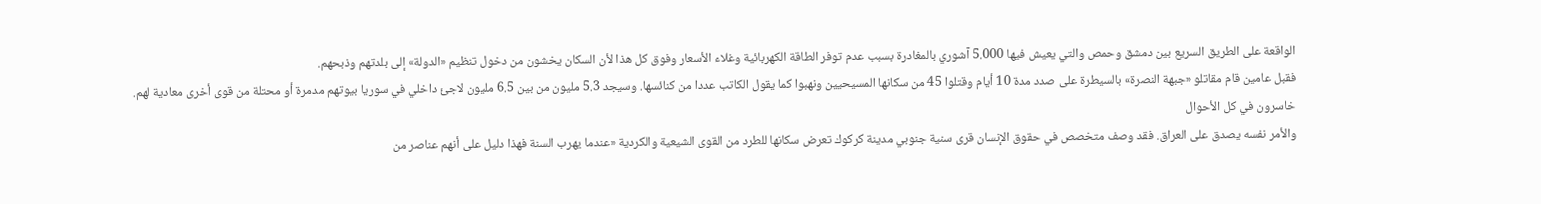الواقعة على الطريق السريع بين دمشق وحمص والتي يعيش فيها 5.000 آشوري بالمغادرة بسبب عدم توفر الطاقة الكهربائية وغلاء الأسعار وفوق كل هذا لأن السكان يخشون من دخول تنظيم «الدولة» إلى بلدتهم وذبحهم.
فقبل عامين قام مقاتلو «جبهة النصرة» بالسيطرة على صدد مدة 10 أيام وقتلوا 45 من سكانها المسيحيين ونهبوا كما يقول الكاتب عددا من كنائسها. وسيجد 5.3 مليون من بين 6.5 مليون لاجئ داخلي في سوريا بيوتهم مدمرة أو محتلة من قوى أخرى معادية لهم.
خاسرون في كل الأحوال
والأمر نفسه يصدق على العراق. فقد وصف متخصص في حقوق الإنسان قرى سنية جنوبي مدينة كركوك تعرض سكانها للطرد من القوى الشيعية والكردية «عندما يهرب السنة فهذا دليل على أنهم عناصر من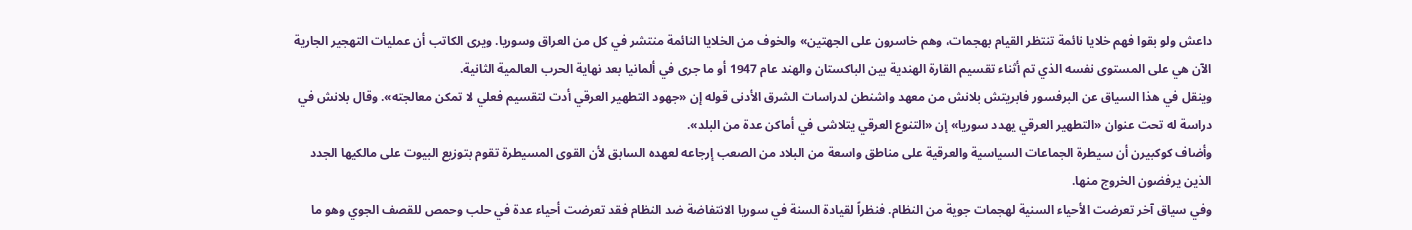داعش ولو بقوا فهم خلايا نائمة تنتظر القيام بهجمات، وهم خاسرون على الجهتين» والخوف من الخلايا النائمة منتشر في كل من العراق وسوريا. ويرى الكاتب أن عمليات التهجير الجارية الآن هي على المستوى نفسه الذي تم أثناء تقسيم القارة الهندية بين الباكستان والهند عام 1947 أو ما جرى في ألمانيا بعد نهاية الحرب العالمية الثانية.
وينقل في هذا السياق عن البرفسور فابريتش بلانش من معهد واشنطن لدراسات الشرق الأدنى قوله إن «جهود التطهير العرقي أدت لتقسيم فعلي لا تمكن معالجته». وقال بلانش في دراسة له تحت عنوان «التطهير العرقي يهدد سوريا» إن «التنوع العرقي يتلاشى في أماكن عدة من البلد».
وأضاف كوكبيرن أن سيطرة الجماعات السياسية والعرقية على مناطق واسعة من البلاد من الصعب إرجاعه لعهده السابق لأن القوى المسيطرة تقوم بتوزيع البيوت على مالكيها الجدد الذين يرفضون الخروج منها.
وفي سياق آخر تعرضت الأحياء السنية لهجمات جوية من النظام. فنظراً لقيادة السنة في سوريا الانتفاضة ضد النظام فقد تعرضت أحياء عدة في حلب وحمص للقصف الجوي وهو ما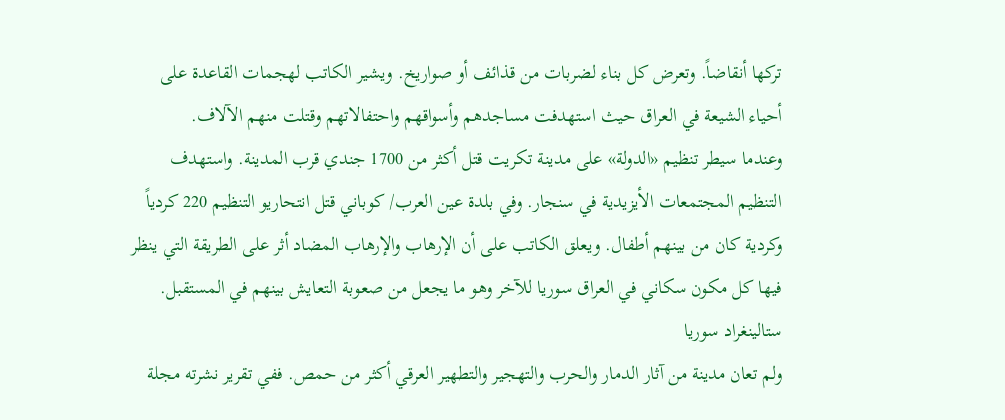تركها أنقاضاً. وتعرض كل بناء لضربات من قذائف أو صواريخ. ويشير الكاتب لهجمات القاعدة على أحياء الشيعة في العراق حيث استهدفت مساجدهم وأسواقهم واحتفالاتهم وقتلت منهم الآلاف.
وعندما سيطر تنظيم «الدولة» على مدينة تكريت قتل أكثر من 1700 جندي قرب المدينة. واستهدف التنظيم المجتمعات الأيزيدية في سنجار. وفي بلدة عين العرب/ كوباني قتل انتحاريو التنظيم 220 كردياً وكردية كان من بينهم أطفال. ويعلق الكاتب على أن الإرهاب والإرهاب المضاد أثر على الطريقة التي ينظر فيها كل مكون سكاني في العراق سوريا للآخر وهو ما يجعل من صعوبة التعايش بينهم في المستقبل.
ستالينغراد سوريا
ولم تعان مدينة من آثار الدمار والحرب والتهجير والتطهير العرقي أكثر من حمص. ففي تقرير نشرته مجلة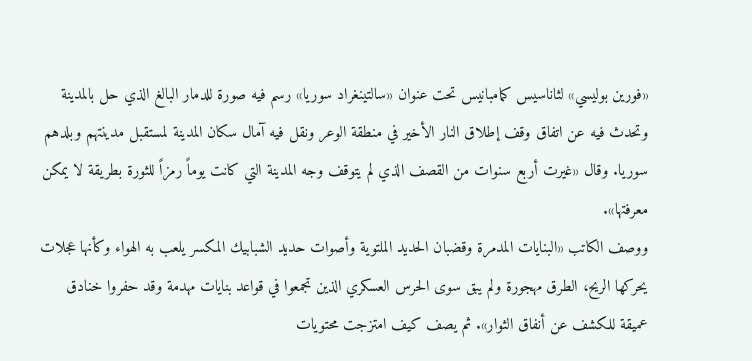«فورين بوليسي» لثاناسيس كمامبانيس تحت عنوان «سالتينغراد سوريا» رسم فيه صورة للدمار البالغ الذي حل بالمدينة وتحدث فيه عن اتفاق وقف إطلاق النار الأخير في منطقة الوعر ونقل فيه آمال سكان المدينة لمستقبل مدينتهم وبلدهم سوريا. وقال «غيرت أربع سنوات من القصف الذي لم يتوقف وجه المدينة التي كانت يوماً رمزاً للثورة بطريقة لا يمكن معرفتها».
ووصف الكاتب «البنايات المدمرة وقضبان الحديد الملتوية وأصوات حديد الشبابيك المكسر يلعب به الهواء وكأنها عجلات يحركها الريح، الطرق مهجورة ولم يبق سوى الحرس العسكري الذين تجمعوا في قواعد بنايات مهدمة وقد حفروا خنادق عميقة للكشف عن أنفاق الثوار». ثم يصف كيف امتزجت محتويات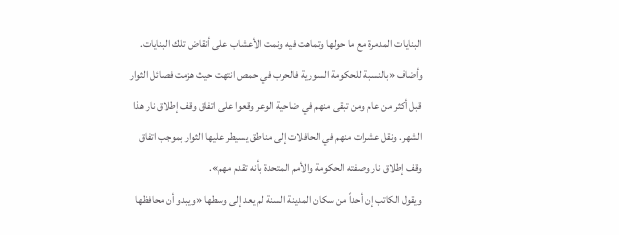البنايات المدمرة مع ما حولها وتماهت فيه ونمت الأعشاب على أنقاض تلك البنايات.
وأضاف «بالنسبة للحكومة السورية فالحرب في حمص انتهت حيث هزمت فصائل الثوار قبل أكثر من عام ومن تبقى منهم في ضاحية الوعر وقعوا على اتفاق وقف إطلاق نار هذا الشهر. ونقل عشرات منهم في الحافلات إلى مناطق يسيطر عليها الثوار بموجب اتفاق وقف إطلاق نار وصفته الحكومة والأمم المتحدة بأنه تقدم مهم».
ويقول الكاتب إن أحداً من سكان المدينة السنة لم يعد إلى وسطها «ويبدو أن محافظها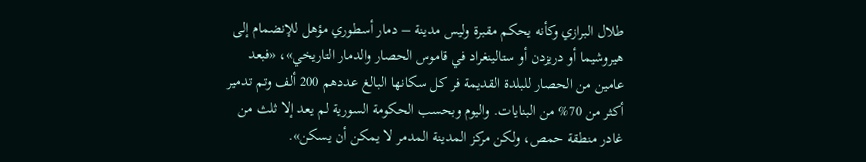طلال البرازي وكأنه يحكم مقبرة وليس مدينة – دمار أسطوري مؤهل للإنضمام إلى هيروشيما أو دريزدن أو ستالينغراد في قاموس الحصار والدمار التاريخي»، «فبعد عامين من الحصار للبلدة القديمة فر كل سكانها البالغ عددهم 200 ألف وتم تدمير أكثر من 70% من البنايات. واليوم وبحسب الحكومة السورية لم يعد إلا ثلث من غادر منطقة حمص، ولكن مركز المدينة المدمر لا يمكن أن يسكن».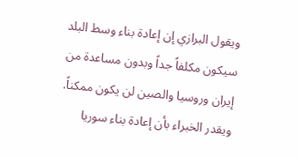ويقول البرازي إن إعادة بناء وسط البلد سيكون مكلفاً جداً وبدون مساعدة من إيران وروسيا والصين لن يكون ممكناً. ويقدر الخبراء بأن إعادة بناء سوريا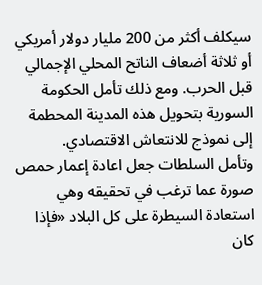سيكلف أكثر من 200 مليار دولار أمريكي أو ثلاثة أضعاف الناتح المحلي الإجمالي قبل الحرب. ومع ذلك تأمل الحكومة السورية بتحويل هذه المدينة المحطمة إلى نموذج للانتعاش الاقتصادي.
وتأمل السلطات جعل اعادة إعمار حمص صورة عما ترغب في تحقيقه وهي استعادة السيطرة على كل البلاد «فإذا كان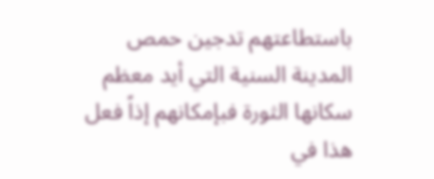باستطاعتهم تدجين حمص المدينة السنية التي أيد معظم سكانها الثورة فبإمكانهم إذاً فعل هذا في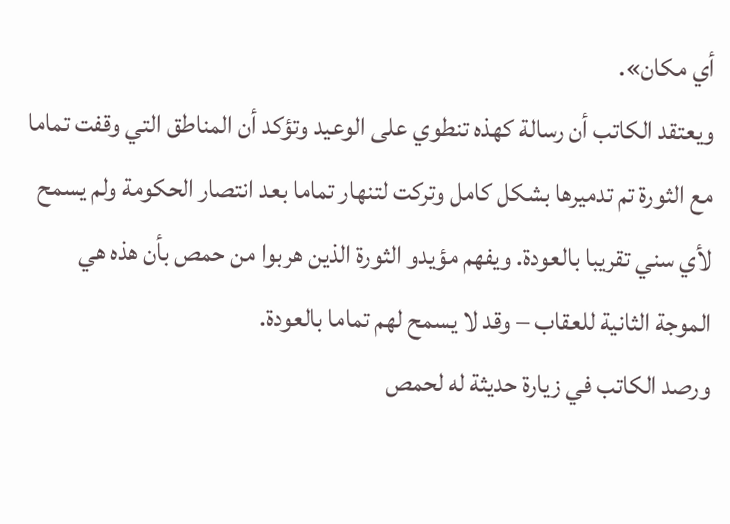أي مكان».
ويعتقد الكاتب أن رسالة كهذه تنطوي على الوعيد وتؤكد أن المناطق التي وقفت تماما مع الثورة تم تدميرها بشكل كامل وتركت لتنهار تماما بعد انتصار الحكومة ولم يسمح لأي سني تقريبا بالعودة. ويفهم مؤيدو الثورة الذين هربوا من حمص بأن هذه هي الموجة الثانية للعقاب – وقد لا يسمح لهم تماما بالعودة.
ورصد الكاتب في زيارة حديثة له لحمص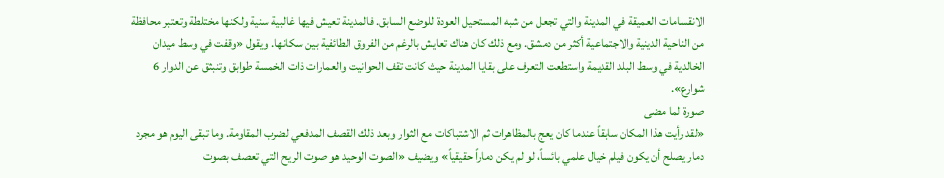الانقسامات العميقة في المدينة والتي تجعل من شبه المستحيل العودة للوضع السابق. فالمدينة تعيش فيها غالبية سنية ولكنها مختلطة وتعتبر محافظة من الناحية الدينية والاجتماعية أكثر من دمشق. ومع ذلك كان هناك تعايش بالرغم من الفروق الطائفية بين سكانها. ويقول «وقفت في وسط ميدان الخالدية في وسط البلد القديمة واستطعت التعرف على بقايا المدينة حيث كانت تقف الحوانيت والعمارات ذات الخمسة طوابق وتنبثق عن الدوار 6 شوارع».
صورة لما مضى
«لقد رأيت هذا المكان سابقاً عندما كان يعج بالمظاهرات ثم الاشتباكات مع الثوار وبعد ذلك القصف المدفعي لضرب المقاومة. وما تبقى اليوم هو مجرد دمار يصلح أن يكون فيلم خيال علمي بائساً، لو لم يكن دماراً حقيقياً» ويضيف «الصوت الوحيد هو صوت الريح التي تعصف بصوت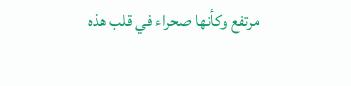مرتفع وكأنها صحراء في قلب هذه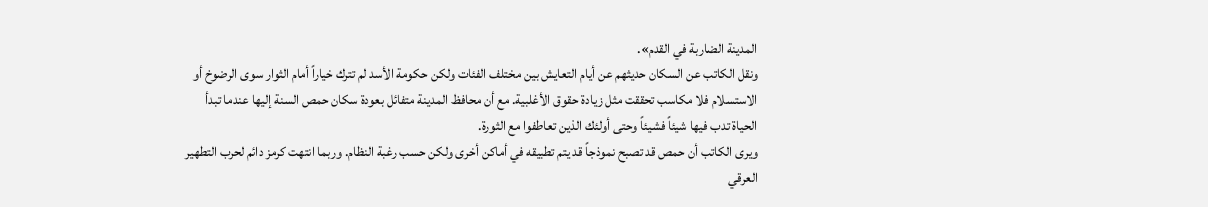المدينة الضاربة في القدم».
ونقل الكاتب عن السكان حديثهم عن أيام التعايش بين مختلف الفئات ولكن حكومة الأسد لم تترك خياراً أمام الثوار سوى الرضوخ أو الاستسلام فلا مكاسب تحققت مثل زيادة حقوق الأغلبية. مع أن محافظ المدينة متفائل بعودة سكان حمص السنة إليها عندما تبدأ الحياة تدب فيها شيئاً فشيئاً وحتى أولئك الذين تعاطفوا مع الثورة.
ويرى الكاتب أن حمص قد تصبح نموذجاً قد يتم تطبيقه في أماكن أخرى ولكن حسب رغبة النظام. وربما انتهت كرمز دائم لحرب التطهير العرقي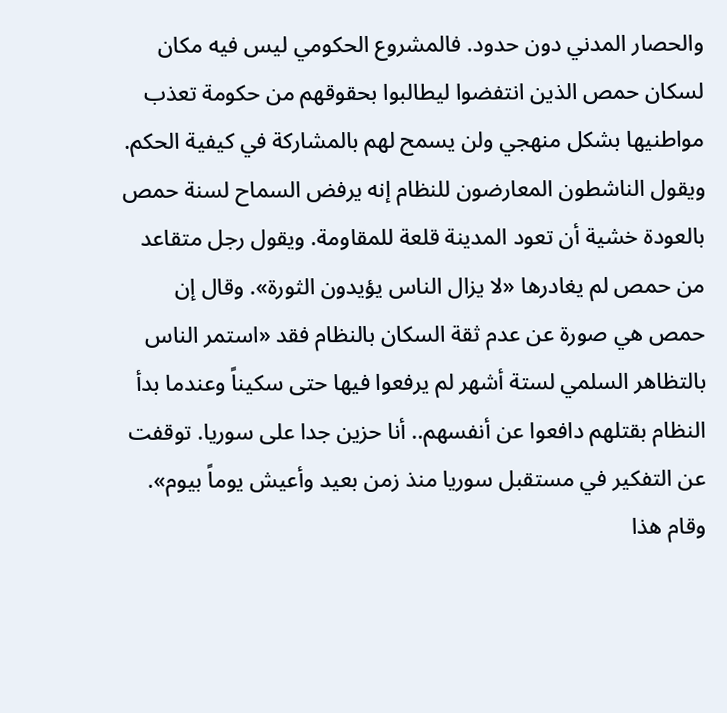والحصار المدني دون حدود. فالمشروع الحكومي ليس فيه مكان لسكان حمص الذين انتفضوا ليطالبوا بحقوقهم من حكومة تعذب مواطنيها بشكل منهجي ولن يسمح لهم بالمشاركة في كيفية الحكم. ويقول الناشطون المعارضون للنظام إنه يرفض السماح لسنة حمص بالعودة خشية أن تعود المدينة قلعة للمقاومة. ويقول رجل متقاعد من حمص لم يغادرها «لا يزال الناس يؤيدون الثورة». وقال إن حمص هي صورة عن عدم ثقة السكان بالنظام فقد «استمر الناس بالتظاهر السلمي لستة أشهر لم يرفعوا فيها حتى سكيناً وعندما بدأ النظام بقتلهم دافعوا عن أنفسهم.. أنا حزين جدا على سوريا. توقفت عن التفكير في مستقبل سوريا منذ زمن بعيد وأعيش يوماً بيوم». وقام هذا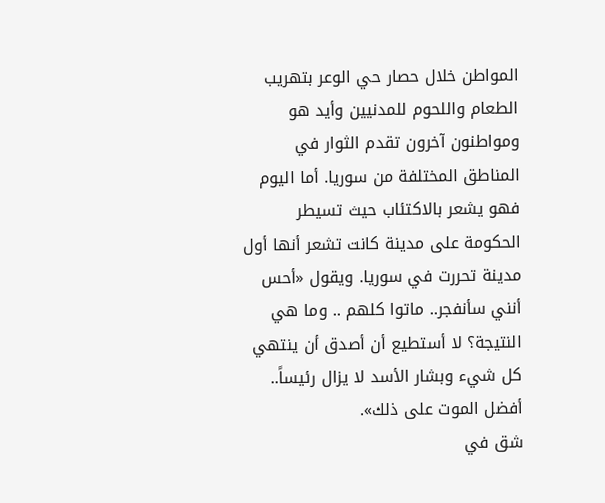المواطن خلال حصار حي الوعر بتهريب الطعام واللحوم للمدنيين وأيد هو ومواطنون آخرون تقدم الثوار في المناطق المختلفة من سوريا. أما اليوم فهو يشعر بالاكتئاب حيث تسيطر الحكومة على مدينة كانت تشعر أنها أول مدينة تحررت في سوريا. ويقول «أحس أنني سأنفجر.. ماتوا كلهم .. وما هي النتيجة؟ لا أستطيع أن أصدق أن ينتهي كل شيء وبشار الأسد لا يزال رئيساً.. أفضل الموت على ذلك».
شق في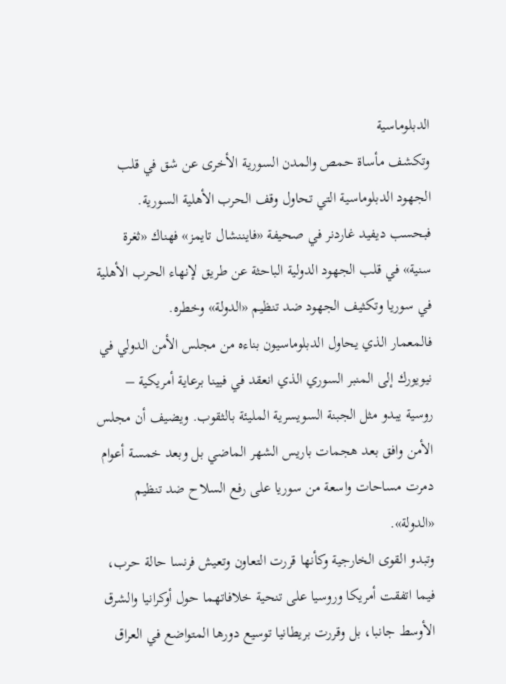الدبلوماسية
وتكشف مأساة حمص والمدن السورية الأخرى عن شق في قلب الجهود الدبلوماسية التي تحاول وقف الحرب الأهلية السورية. فبحسب ديفيد غاردنر في صحيفة «فايننشال تايمز» فهناك «ثغرة سنية» في قلب الجهود الدولية الباحثة عن طريق لإنهاء الحرب الأهلية في سوريا وتكثيف الجهود ضد تنظيم «الدولة» وخطره.
فالمعمار الذي يحاول الدبلوماسيون بناءه من مجلس الأمن الدولي في نيويورك إلى المنبر السوري الذي انعقد في فيينا برعاية أمريكية – روسية يبدو مثل الجبنة السويسرية المليئة بالثقوب. ويضيف أن مجلس الأمن وافق بعد هجمات باريس الشهر الماضي بل وبعد خمسة أعوام دمرت مساحات واسعة من سوريا على رفع السلاح ضد تنظيم «الدولة».
وتبدو القوى الخارجية وكأنها قررت التعاون وتعيش فرنسا حالة حرب، فيما اتفقت أمريكا وروسيا على تنحية خلافاتهما حول أوكرانيا والشرق الأوسط جانبا، بل وقررت بريطانيا توسيع دورها المتواضع في العراق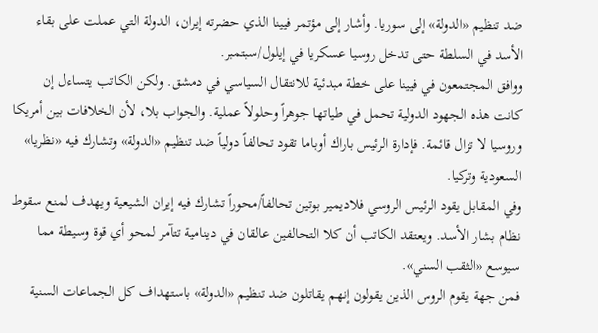ضد تنظيم «الدولة» إلى سوريا. وأشار إلى مؤتمر فيينا الذي حضرته إيران، الدولة التي عملت على بقاء الأسد في السلطة حتى تدخل روسيا عسكريا في إيلول/سبتمبر.
ووافق المجتمعون في فيينا على خطة مبدئية للانتقال السياسي في دمشق. ولكن الكاتب يتساءل إن كانت هذه الجهود الدولية تحمل في طياتها جوهراً وحلولاً عملية. والجواب بلا، لأن الخلافات بين أمريكا وروسيا لا تزال قائمة. فإدارة الرئيس باراك أوباما تقود تحالفاً دولياً ضد تنظيم «الدولة» وتشارك فيه «نظريا» السعودية وتركيا.
وفي المقابل يقود الرئيس الروسي فلاديمير بوتين تحالفاً/محوراً تشارك فيه إيران الشيعية ويهدف لمنع سقوط نظام بشار الأسد. ويعتقد الكاتب أن كلا التحالفين عالقان في دينامية تتآمر لمحو أي قوة وسيطة مما سيوسع «الثقب السني».
فمن جهة يقوم الروس الذين يقولون إنهم يقاتلون ضد تنظيم «الدولة» باستهداف كل الجماعات السنية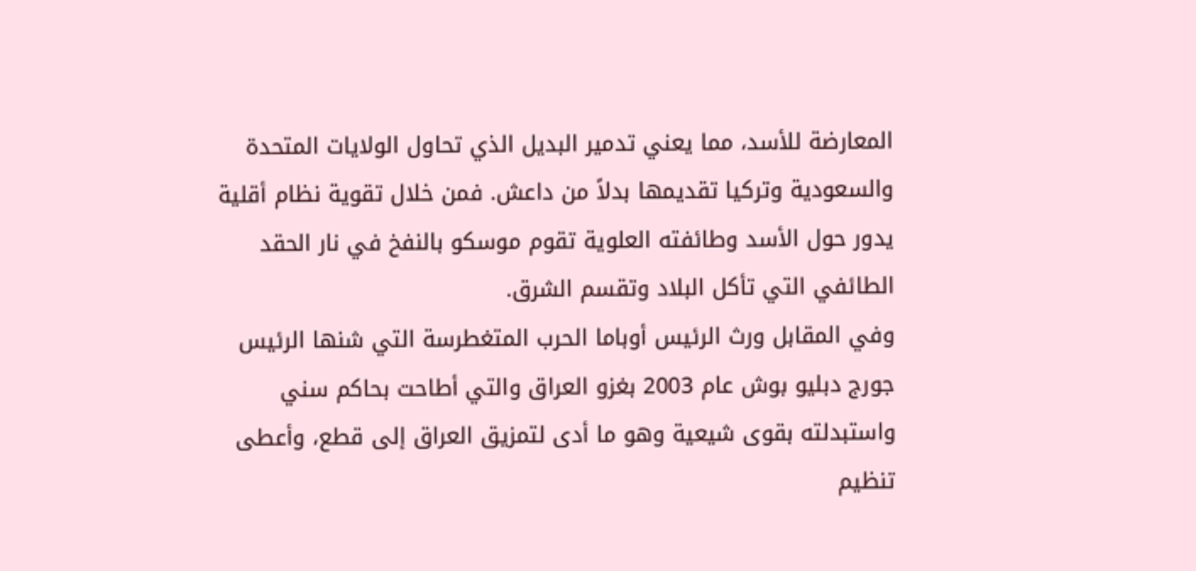المعارضة للأسد، مما يعني تدمير البديل الذي تحاول الولايات المتحدة والسعودية وتركيا تقديمها بدلاً من داعش. فمن خلال تقوية نظام أقلية يدور حول الأسد وطائفته العلوية تقوم موسكو بالنفخ في نار الحقد الطائفي التي تأكل البلاد وتقسم الشرق.
وفي المقابل ورث الرئيس أوباما الحرب المتغطرسة التي شنها الرئيس جورج دبليو بوش عام 2003 بغزو العراق والتي أطاحت بحاكم سني واستبدلته بقوى شيعية وهو ما أدى لتمزيق العراق إلى قطع، وأعطى تنظيم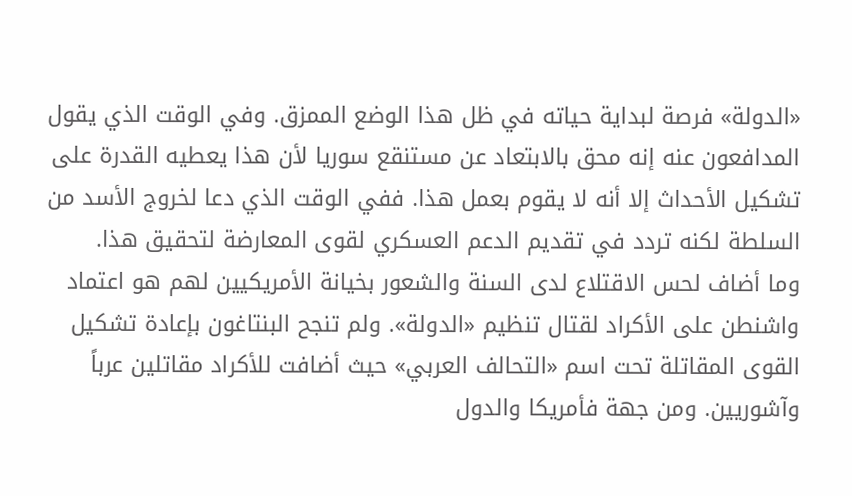«الدولة» فرصة لبداية حياته في ظل هذا الوضع الممزق. وفي الوقت الذي يقول المدافعون عنه إنه محق بالابتعاد عن مستنقع سوريا لأن هذا يعطيه القدرة على تشكيل الأحداث إلا أنه لا يقوم بعمل هذا. ففي الوقت الذي دعا لخروج الأسد من السلطة لكنه تردد في تقديم الدعم العسكري لقوى المعارضة لتحقيق هذا.
وما أضاف لحس الاقتلاع لدى السنة والشعور بخيانة الأمريكيين لهم هو اعتماد واشنطن على الأكراد لقتال تنظيم «الدولة». ولم تنجح البنتاغون بإعادة تشكيل القوى المقاتلة تحت اسم «التحالف العربي» حيث أضافت للأكراد مقاتلين عرباً وآشوريين. ومن جهة فأمريكا والدول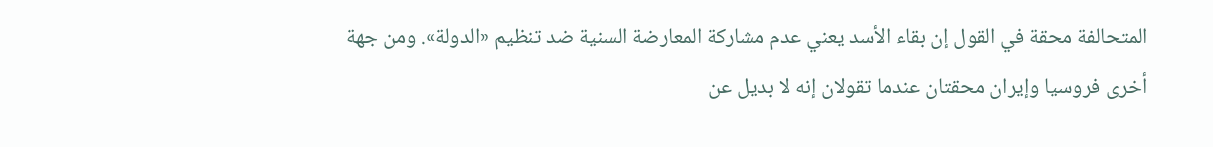المتحالفة محقة في القول إن بقاء الأسد يعني عدم مشاركة المعارضة السنية ضد تنظيم «الدولة». ومن جهة أخرى فروسيا وإيران محقتان عندما تقولان إنه لا بديل عن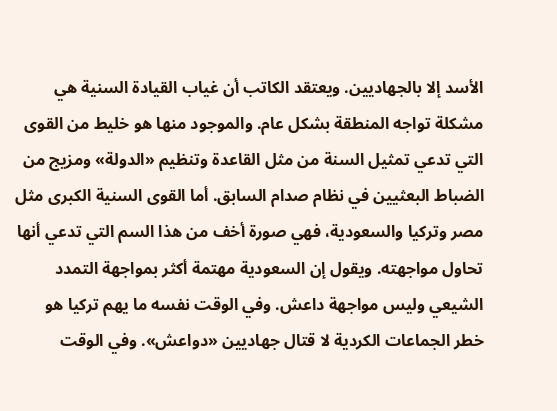الأسد إلا بالجهاديين. ويعتقد الكاتب أن غياب القيادة السنية هي مشكلة تواجه المنطقة بشكل عام. والموجود منها هو خليط من القوى التي تدعي تمثيل السنة من مثل القاعدة وتنظيم «الدولة» ومزيج من الضباط البعثيين في نظام صدام السابق. أما القوى السنية الكبرى مثل مصر وتركيا والسعودية، فهي صورة أخف من هذا السم التي تدعي أنها تحاول مواجهته. ويقول إن السعودية مهتمة أكثر بمواجهة التمدد الشيعي وليس مواجهة داعش. وفي الوقت نفسه ما يهم تركيا هو خطر الجماعات الكردية لا قتال جهاديين «دواعش». وفي الوقت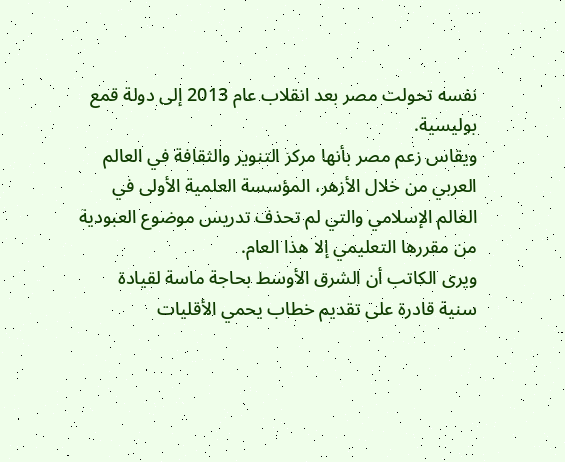نفسه تحولت مصر بعد انقلاب عام 2013 إلى دولة قمع بوليسية.
ويقاس زعم مصر بأنها مركز التنوير والثقافة في العالم العربي من خلال الأزهر، المؤسسة العلمية الأولى في العالم الإسلامي والتي لم تحذف تدريس موضوع العبودية من مقررها التعليمي إلا هذا العام.
ويرى الكاتب أن الشرق الأوسط بحاجة ماسة لقيادة سنية قادرة على تقديم خطاب يحمي الأقليات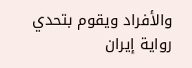والأفراد ويقوم بتحدي رواية إيران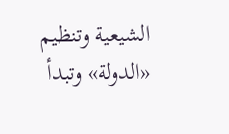الشيعية وتنظيم «الدولة» وتبدأ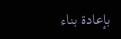بإعادة بناء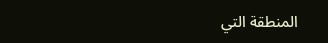المنطقة التي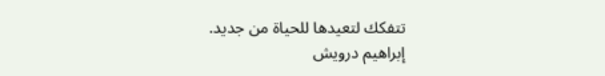تتفكك لتعيدها للحياة من جديد.
إبراهيم درويش